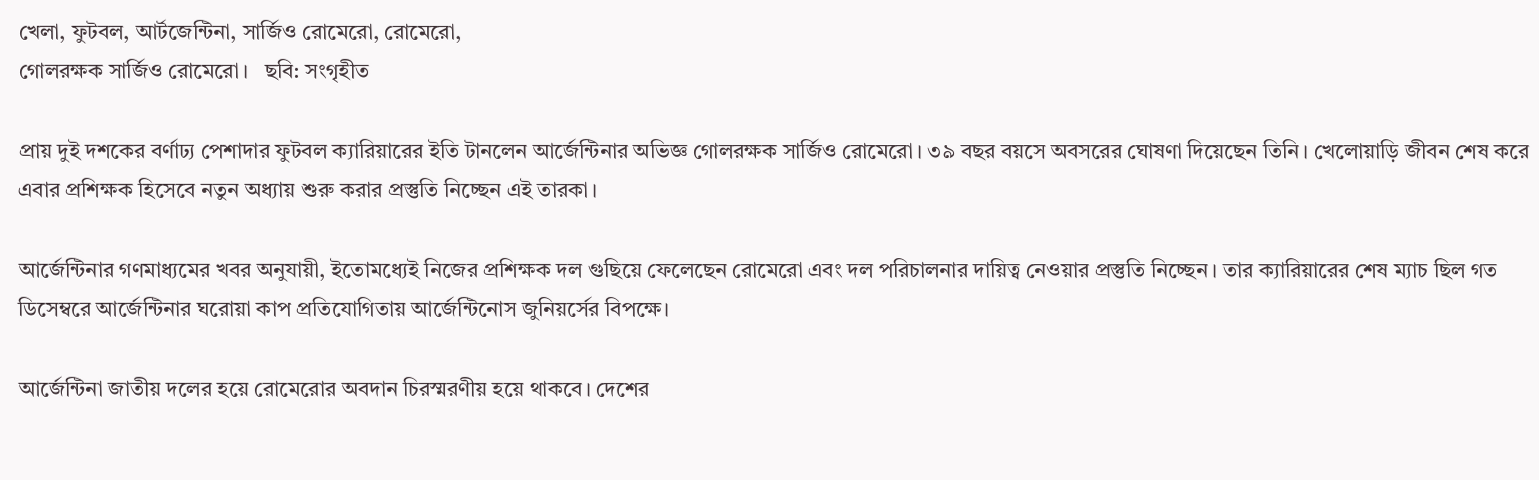খেলা, ফুটবল, আর্টজেন্টিনা, সার্জিও রোমেরো, রোমেরো,
গোলরক্ষক সার্জিও রোমেরো।   ছবি: সংগৃহীত

প্রায় দুই দশকের বর্ণাঢ্য পেশাদার ফুটবল ক্যারিয়ারের ইতি টানলেন আর্জেন্টিনার অভিজ্ঞ গোলরক্ষক সার্জিও রোমেরো। ৩৯ বছর বয়সে অবসরের ঘোষণা দিয়েছেন তিনি। খেলোয়াড়ি জীবন শেষ করে এবার প্রশিক্ষক হিসেবে নতুন অধ্যায় শুরু করার প্রস্তুতি নিচ্ছেন এই তারকা।

আর্জেন্টিনার গণমাধ্যমের খবর অনুযায়ী, ইতোমধ্যেই নিজের প্রশিক্ষক দল গুছিয়ে ফেলেছেন রোমেরো এবং দল পরিচালনার দায়িত্ব নেওয়ার প্রস্তুতি নিচ্ছেন। তার ক্যারিয়ারের শেষ ম্যাচ ছিল গত ডিসেম্বরে আর্জেন্টিনার ঘরোয়া কাপ প্রতিযোগিতায় আর্জেন্টিনোস জুনিয়র্সের বিপক্ষে।

আর্জেন্টিনা জাতীয় দলের হয়ে রোমেরোর অবদান চিরস্মরণীয় হয়ে থাকবে। দেশের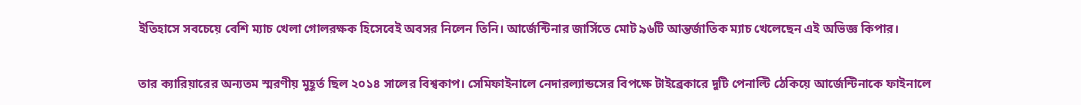ইতিহাসে সবচেয়ে বেশি ম্যাচ খেলা গোলরক্ষক হিসেবেই অবসর নিলেন তিনি। আর্জেন্টিনার জার্সিতে মোট ৯৬টি আন্তর্জাতিক ম্যাচ খেলেছেন এই অভিজ্ঞ কিপার।

তার ক্যারিয়ারের অন্যতম স্মরণীয় মুহূর্ত ছিল ২০১৪ সালের বিশ্বকাপ। সেমিফাইনালে নেদারল্যান্ডসের বিপক্ষে টাইব্রেকারে দুটি পেনাল্টি ঠেকিয়ে আর্জেন্টিনাকে ফাইনালে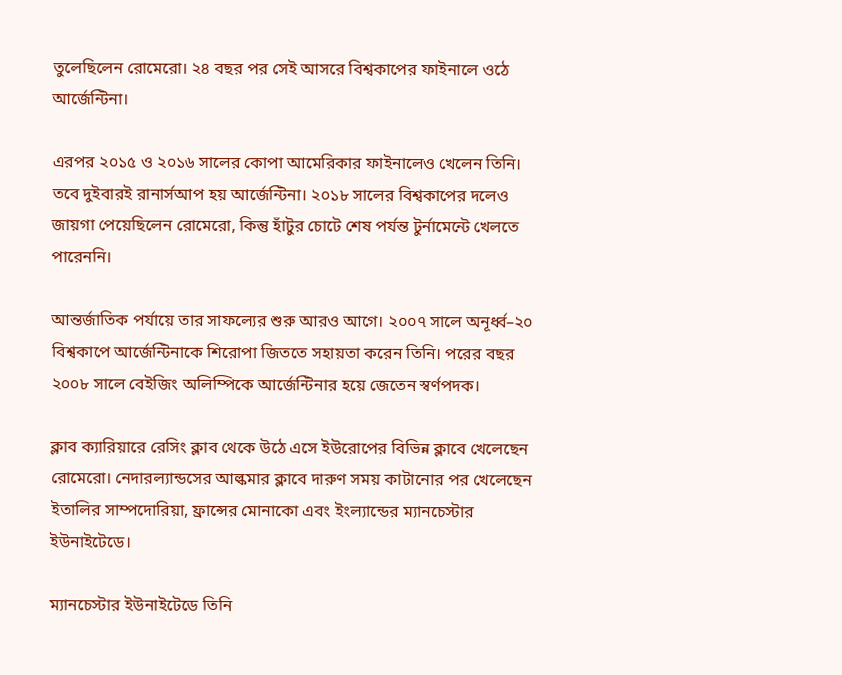তুলেছিলেন রোমেরো। ২৪ বছর পর সেই আসরে বিশ্বকাপের ফাইনালে ওঠে আর্জেন্টিনা।

এরপর ২০১৫ ও ২০১৬ সালের কোপা আমেরিকার ফাইনালেও খেলেন তিনি। তবে দুইবারই রানার্সআপ হয় আর্জেন্টিনা। ২০১৮ সালের বিশ্বকাপের দলেও জায়গা পেয়েছিলেন রোমেরো, কিন্তু হাঁটুর চোটে শেষ পর্যন্ত টুর্নামেন্টে খেলতে পারেননি।

আন্তর্জাতিক পর্যায়ে তার সাফল্যের শুরু আরও আগে। ২০০৭ সালে অনূর্ধ্ব–২০ বিশ্বকাপে আর্জেন্টিনাকে শিরোপা জিততে সহায়তা করেন তিনি। পরের বছর ২০০৮ সালে বেইজিং অলিম্পিকে আর্জেন্টিনার হয়ে জেতেন স্বর্ণপদক।

ক্লাব ক্যারিয়ারে রেসিং ক্লাব থেকে উঠে এসে ইউরোপের বিভিন্ন ক্লাবে খেলেছেন রোমেরো। নেদারল্যান্ডসের আল্কমার ক্লাবে দারুণ সময় কাটানোর পর খেলেছেন ইতালির সাম্পদোরিয়া, ফ্রান্সের মোনাকো এবং ইংল্যান্ডের ম্যানচেস্টার ইউনাইটেডে।

ম্যানচেস্টার ইউনাইটেডে তিনি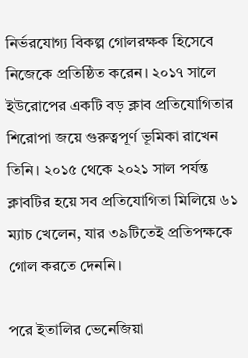নির্ভরযোগ্য বিকল্প গোলরক্ষক হিসেবে নিজেকে প্রতিষ্ঠিত করেন। ২০১৭ সালে ইউরোপের একটি বড় ক্লাব প্রতিযোগিতার শিরোপা জয়ে গুরুত্বপূর্ণ ভূমিকা রাখেন তিনি। ২০১৫ থেকে ২০২১ সাল পর্যন্ত ক্লাবটির হয়ে সব প্রতিযোগিতা মিলিয়ে ৬১ ম্যাচ খেলেন, যার ৩৯টিতেই প্রতিপক্ষকে গোল করতে দেননি।

পরে ইতালির ভেনেজিয়া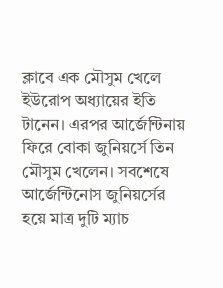ক্লাবে এক মৌসুম খেলে ইউরোপ অধ্যায়ের ইতি টানেন। এরপর আর্জেন্টিনায় ফিরে বোকা জুনিয়র্সে তিন মৌসুম খেলেন। সবশেষে আর্জেন্টিনোস জুনিয়র্সের হয়ে মাত্র দুটি ম্যাচ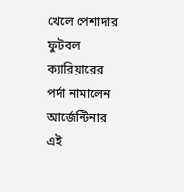খেলে পেশাদার ফুটবল ক্যারিয়ারের পর্দা নামালেন আর্জেন্টিনার এই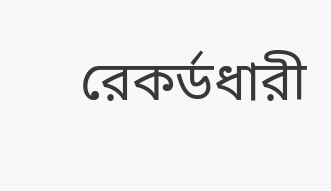রেকর্ডধারী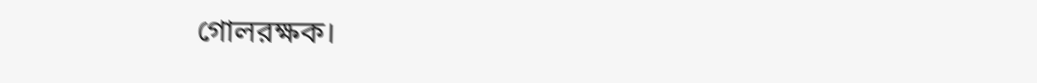গোলরক্ষক।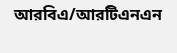আরবিএ/আরটিএনএন